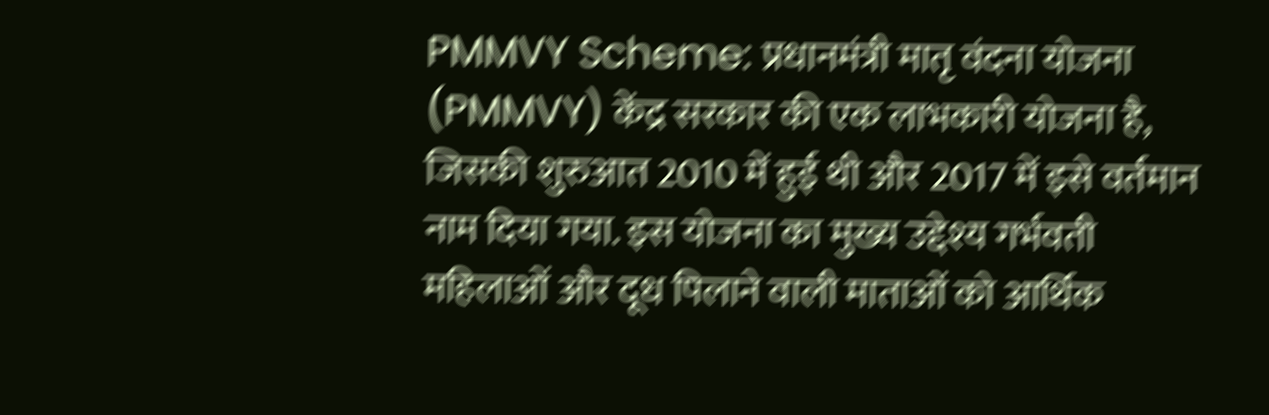PMMVY Scheme: प्रधानमंत्री मातृ वंदना योजना (PMMVY) केंद्र सरकार की एक लाभकारी योजना है, जिसकी शुरुआत 2010 में हुई थी और 2017 में इसे वर्तमान नाम दिया गया. इस योजना का मुख्य उद्देश्य गर्भवती महिलाओं और दूध पिलाने वाली माताओं को आर्थिक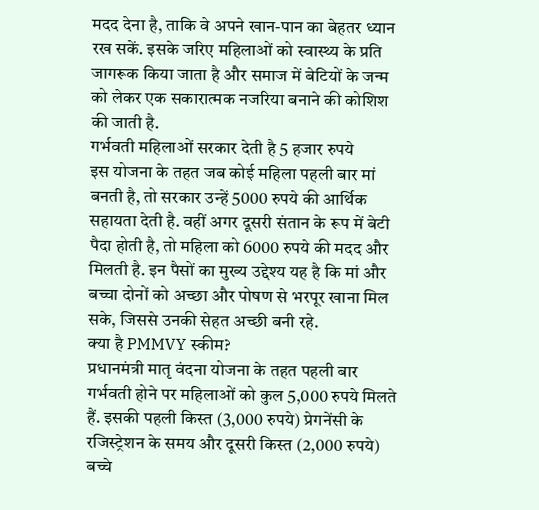मदद देना है, ताकि वे अपने खान-पान का बेहतर ध्यान रख सकें. इसके जरिए महिलाओं को स्वास्थ्य के प्रति जागरूक किया जाता है और समाज में बेटियों के जन्म को लेकर एक सकारात्मक नजरिया बनाने की कोशिश की जाती है.
गर्भवती महिलाओं सरकार देती है 5 हजार रुपये
इस योजना के तहत जब कोई महिला पहली बार मां बनती है, तो सरकार उन्हें 5000 रुपये की आर्थिक सहायता देती है. वहीं अगर दूसरी संतान के रूप में बेटी पैदा होती है, तो महिला को 6000 रुपये की मदद और मिलती है. इन पैसों का मुख्य उद्देश्य यह है कि मां और बच्चा दोनों को अच्छा और पोषण से भरपूर खाना मिल सके, जिससे उनकी सेहत अच्छी बनी रहे.
क्या है PMMVY स्कीम?
प्रधानमंत्री मातृ वंदना योजना के तहत पहली बार गर्भवती होने पर महिलाओं को कुल 5,000 रुपये मिलते हैं. इसकी पहली किस्त (3,000 रुपये) प्रेगनेंसी के रजिस्ट्रेशन के समय और दूसरी किस्त (2,000 रुपये) बच्चे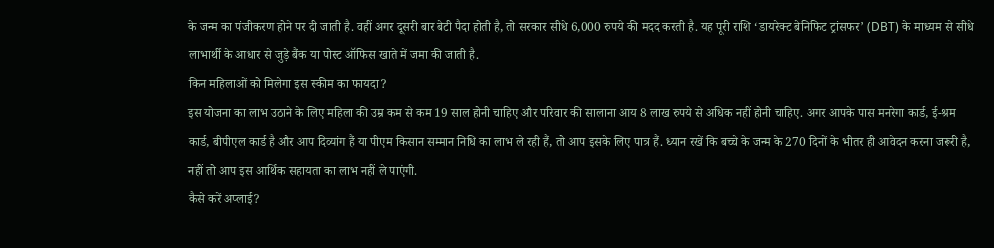के जन्म का पंजीकरण होने पर दी जाती है. वहीं अगर दूसरी बार बेटी पैदा होती है, तो सरकार सीधे 6,000 रुपये की मदद करती है. यह पूरी राशि ‘डायरेक्ट बेनिफिट ट्रांसफर’ (DBT) के माध्यम से सीधे लाभार्थी के आधार से जुड़े बैंक या पोस्ट ऑफिस खाते में जमा की जाती है.
किन महिलाओं को मिलेगा इस स्कीम का फायदा?
इस योजना का लाभ उठाने के लिए महिला की उम्र कम से कम 19 साल होनी चाहिए और परिवार की सालाना आय 8 लाख रुपये से अधिक नहीं होनी चाहिए. अगर आपके पास मनरेगा कार्ड, ई-श्रम कार्ड, बीपीएल कार्ड है और आप दिव्यांग हैं या पीएम किसान सम्मान निधि का लाभ ले रही हैं, तो आप इसके लिए पात्र हैं. ध्यान रखें कि बच्चे के जन्म के 270 दिनों के भीतर ही आवेदन करना जरूरी है, नहीं तो आप इस आर्थिक सहायता का लाभ नहीं ले पाएंगी.
कैसे करें अप्लाई?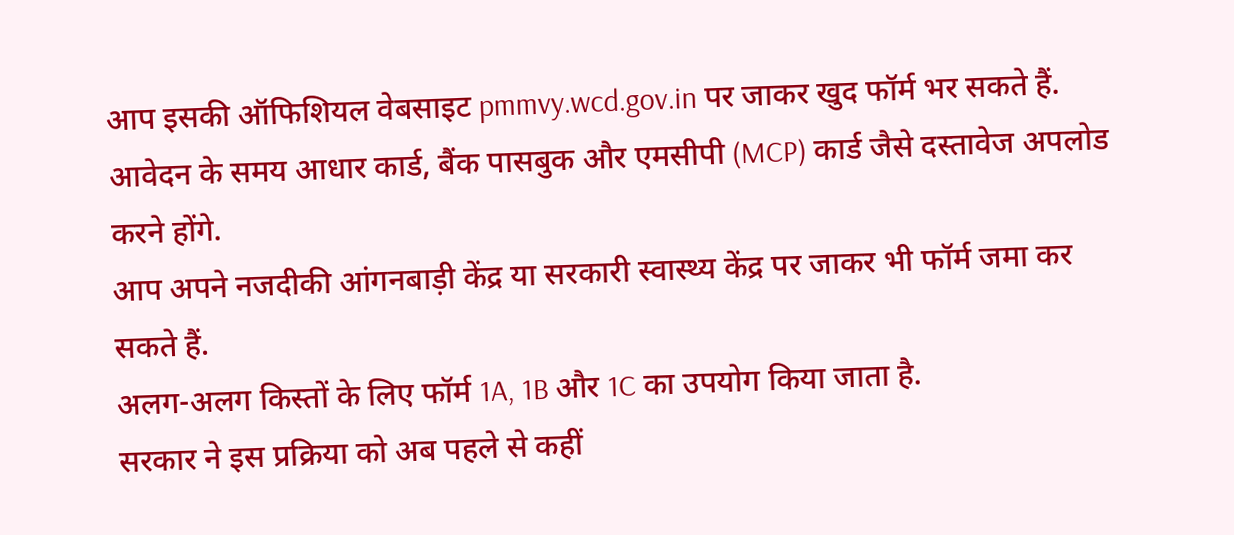आप इसकी ऑफिशियल वेबसाइट pmmvy.wcd.gov.in पर जाकर खुद फॉर्म भर सकते हैं.
आवेदन के समय आधार कार्ड, बैंक पासबुक और एमसीपी (MCP) कार्ड जैसे दस्तावेज अपलोड करने होंगे.
आप अपने नजदीकी आंगनबाड़ी केंद्र या सरकारी स्वास्थ्य केंद्र पर जाकर भी फॉर्म जमा कर सकते हैं.
अलग-अलग किस्तों के लिए फॉर्म 1A, 1B और 1C का उपयोग किया जाता है.
सरकार ने इस प्रक्रिया को अब पहले से कहीं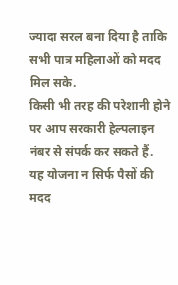ज्यादा सरल बना दिया है ताकि सभी पात्र महिलाओं को मदद मिल सके.
किसी भी तरह की परेशानी होने पर आप सरकारी हेल्पलाइन नंबर से संपर्क कर सकते हैं.
यह योजना न सिर्फ पैसों की मदद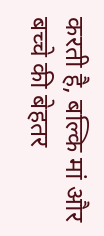करती है, बल्कि मां और बच्चे की बेहतर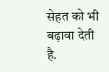सेहत को भी बढ़ावा देती है.